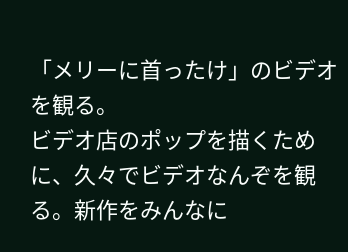「メリーに首ったけ」のビデオを観る。
ビデオ店のポップを描くために、久々でビデオなんぞを観る。新作をみんなに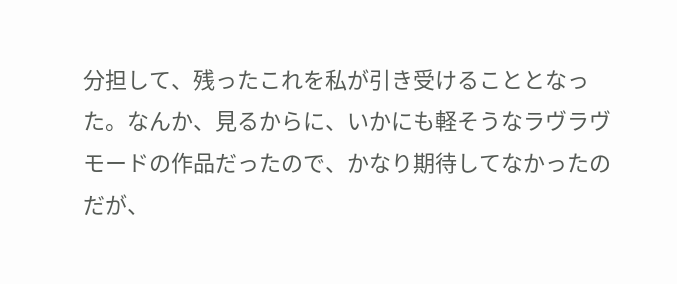分担して、残ったこれを私が引き受けることとなった。なんか、見るからに、いかにも軽そうなラヴラヴモードの作品だったので、かなり期待してなかったのだが、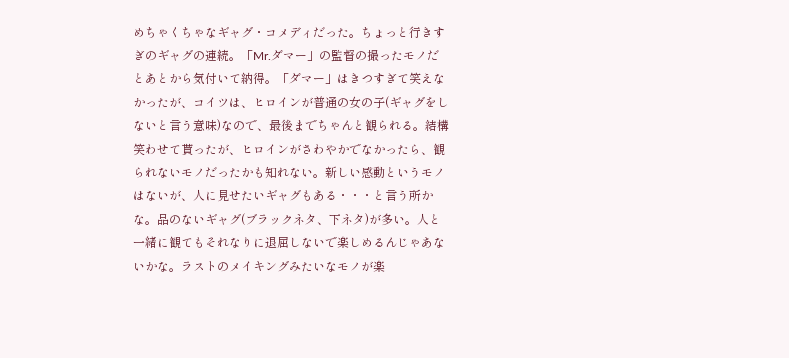めちゃくちゃなギャグ・コメディだった。ちょっと行きすぎのギャグの連続。「Mr.ダマー」の監督の撮ったモノだとあとから気付いて納得。「ダマー」はきつすぎて笑えなかったが、コイツは、ヒロインが普通の女の子(ギャグをしないと言う意味)なので、最後までちゃんと観られる。結構笑わせて貰ったが、ヒロインがさわやかでなかったら、観られないモノだったかも知れない。新しい感動というモノはないが、人に見せたいギャグもある・・・と言う所かな。品のないギャグ(ブラックネタ、下ネタ)が多い。人と一緒に観てもそれなりに退屈しないで楽しめるんじゃあないかな。ラストのメイキングみたいなモノが楽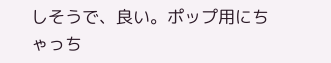しそうで、良い。ポップ用にちゃっち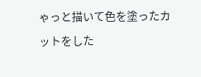ゃっと描いて色を塗ったカットをした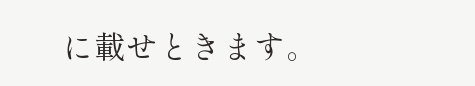に載せときます。